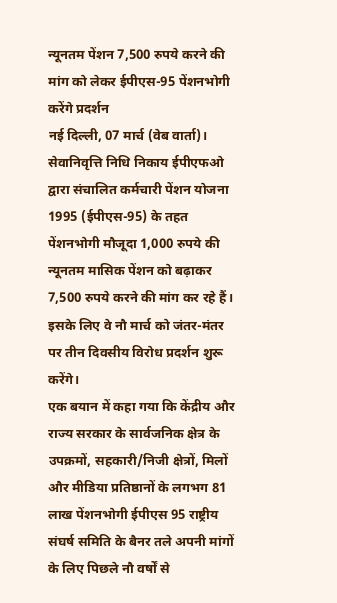न्यूनतम पेंशन 7,500 रुपये करने की मांग को लेकर ईपीएस-95 पेंशनभोगी करेंगे प्रदर्शन
नई दिल्ली, 07 मार्च (वेब वार्ता)। सेवानिवृत्ति निधि निकाय ईपीएफओ द्वारा संचालित कर्मचारी पेंशन योजना 1995 (ईपीएस-95) के तहत पेंशनभोगी मौजूदा 1,000 रुपये की न्यूनतम मासिक पेंशन को बढ़ाकर 7,500 रुपये करने की मांग कर रहे हैं। इसके लिए वे नौ मार्च को जंतर-मंतर पर तीन दिवसीय विरोध प्रदर्शन शुरू करेंगे।
एक बयान में कहा गया कि केंद्रीय और राज्य सरकार के सार्वजनिक क्षेत्र के उपक्रमों, सहकारी/निजी क्षेत्रों, मिलों और मीडिया प्रतिष्ठानों के लगभग 81 लाख पेंशनभोगी ईपीएस 95 राष्ट्रीय संघर्ष समिति के बैनर तले अपनी मांगों के लिए पिछले नौ वर्षों से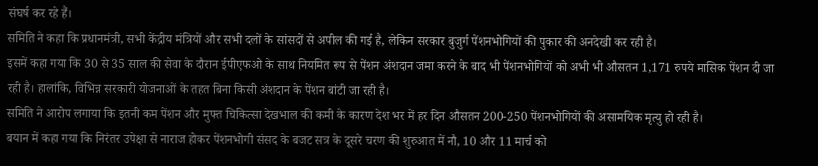संघर्ष कर रहे हैं।
समिति ने कहा कि प्रधानमंत्री, सभी केंद्रीय मंत्रियों और सभी दलों के सांसदों से अपील की गई है, लेकिन सरकार बुजुर्ग पेंशनभोगियों की पुकार की अनदेखी कर रही है।
इसमें कहा गया कि 30 से 35 साल की सेवा के दौरान ईपीएफओ के साथ नियमित रूप से पेंशन अंशदान जमा करने के बाद भी पेंशनभोगियों को अभी भी औसतन 1,171 रुपये मासिक पेंशन दी जा रही है। हालांकि, विभिन्न सरकारी योजनाओं के तहत बिना किसी अंशदान के पेंशन बांटी जा रही है।
समिति ने आरोप लगाया कि इतनी कम पेंशन और मुफ्त चिकित्सा देखभाल की कमी के कारण देश भर में हर दिन औसतन 200-250 पेंशनभोगियों की असामयिक मृत्यु हो रही है।
बयान में कहा गया कि निरंतर उपेक्षा से नाराज होकर पेंशनभोगी संसद के बजट सत्र के दूसरे चरण की शुरुआत में नौ, 10 और 11 मार्च को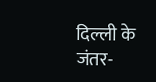दिल्ली के जंतर-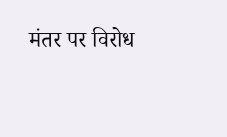मंतर पर विरोध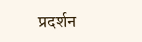प्रदर्शन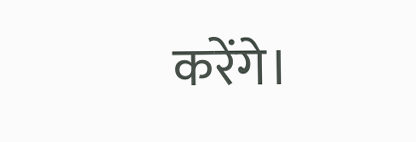करेंगे।